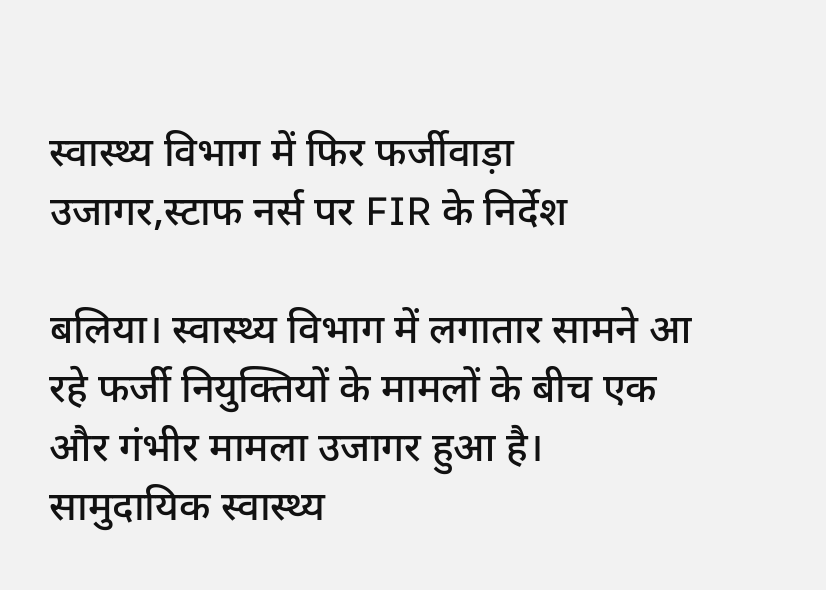स्वास्थ्य विभाग में फिर फर्जीवाड़ा उजागर,स्टाफ नर्स पर FIR के निर्देश

बलिया। स्वास्थ्य विभाग में लगातार सामने आ रहे फर्जी नियुक्तियों के मामलों के बीच एक और गंभीर मामला उजागर हुआ है। सामुदायिक स्वास्थ्य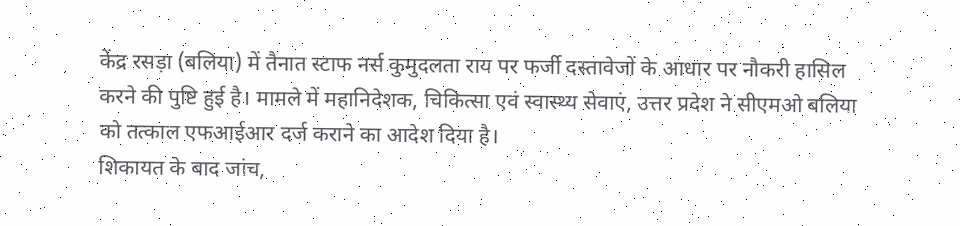केंद्र रसड़ा (बलिया) में तैनात स्टाफ नर्स कुमुदलता राय पर फर्जी दस्तावेजों के आधार पर नौकरी हासिल करने की पुष्टि हुई है। मामले में महानिदेशक, चिकित्सा एवं स्वास्थ्य सेवाएं, उत्तर प्रदेश ने सीएमओ बलिया को तत्काल एफआईआर दर्ज कराने का आदेश दिया है।
शिकायत के बाद जांच,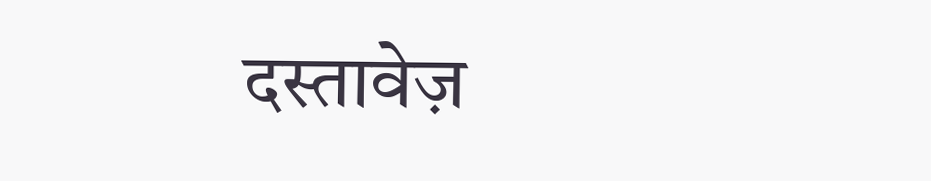दस्तावेज़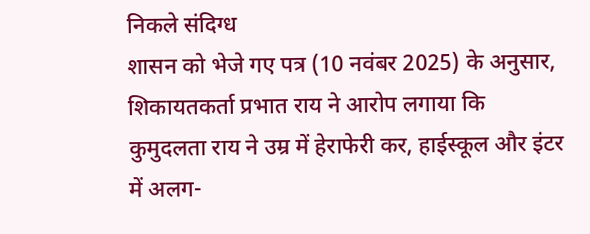निकले संदिग्ध
शासन को भेजे गए पत्र (10 नवंबर 2025) के अनुसार, शिकायतकर्ता प्रभात राय ने आरोप लगाया कि कुमुदलता राय ने उम्र में हेराफेरी कर, हाईस्कूल और इंटर में अलग-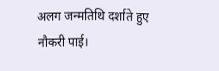अलग जन्मतिथि दर्शाते हुए नौकरी पाई।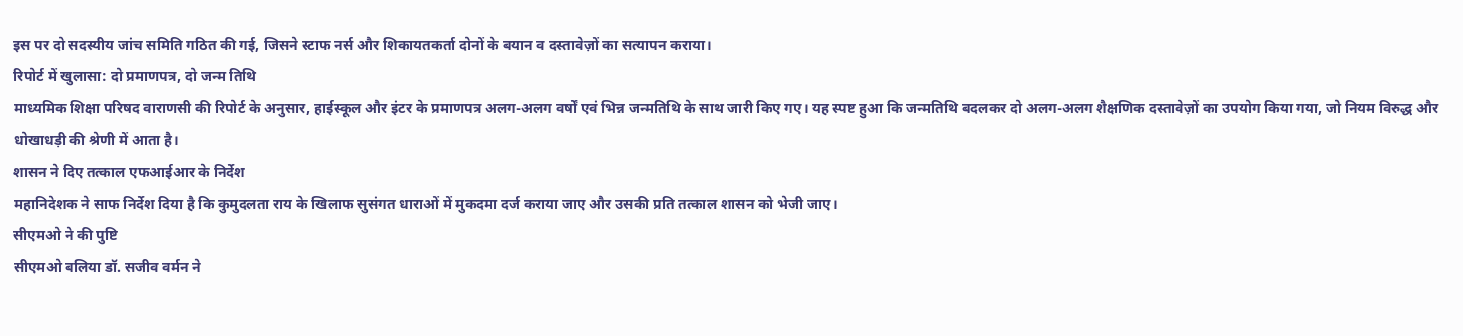इस पर दो सदस्यीय जांच समिति गठित की गई, जिसने स्टाफ नर्स और शिकायतकर्ता दोनों के बयान व दस्तावेज़ों का सत्यापन कराया।
रिपोर्ट में खुलासा: दो प्रमाणपत्र, दो जन्म तिथि
माध्यमिक शिक्षा परिषद वाराणसी की रिपोर्ट के अनुसार, हाईस्कूल और इंटर के प्रमाणपत्र अलग-अलग वर्षों एवं भिन्न जन्मतिथि के साथ जारी किए गए। यह स्पष्ट हुआ कि जन्मतिथि बदलकर दो अलग-अलग शैक्षणिक दस्तावेज़ों का उपयोग किया गया, जो नियम विरुद्ध और धोखाधड़ी की श्रेणी में आता है।
शासन ने दिए तत्काल एफआईआर के निर्देश
महानिदेशक ने साफ निर्देश दिया है कि कुमुदलता राय के खिलाफ सुसंगत धाराओं में मुकदमा दर्ज कराया जाए और उसकी प्रति तत्काल शासन को भेजी जाए।
सीएमओ ने की पुष्टि
सीएमओ बलिया डॉ. सजीव वर्मन ने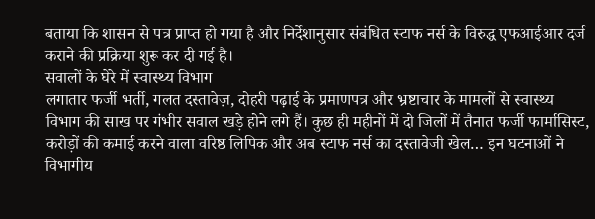बताया कि शासन से पत्र प्राप्त हो गया है और निर्देशानुसार संबंधित स्टाफ नर्स के विरुद्ध एफआईआर दर्ज कराने की प्रक्रिया शुरू कर दी गई है।
सवालों के घेरे में स्वास्थ्य विभाग
लगातार फर्जी भर्ती, गलत दस्तावेज़, दोहरी पढ़ाई के प्रमाणपत्र और भ्रष्टाचार के मामलों से स्वास्थ्य विभाग की साख पर गंभीर सवाल खड़े होने लगे हैं। कुछ ही महीनों में दो जिलों में तैनात फर्जी फार्मासिस्ट, करोड़ों की कमाई करने वाला वरिष्ठ लिपिक और अब स्टाफ नर्स का दस्तावेजी खेल… इन घटनाओं ने विभागीय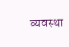व्यवस्था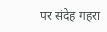पर संदेह गहरा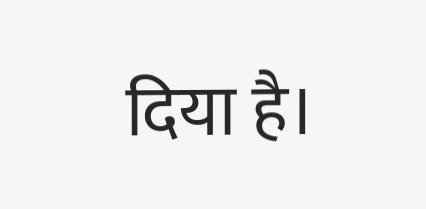दिया है।